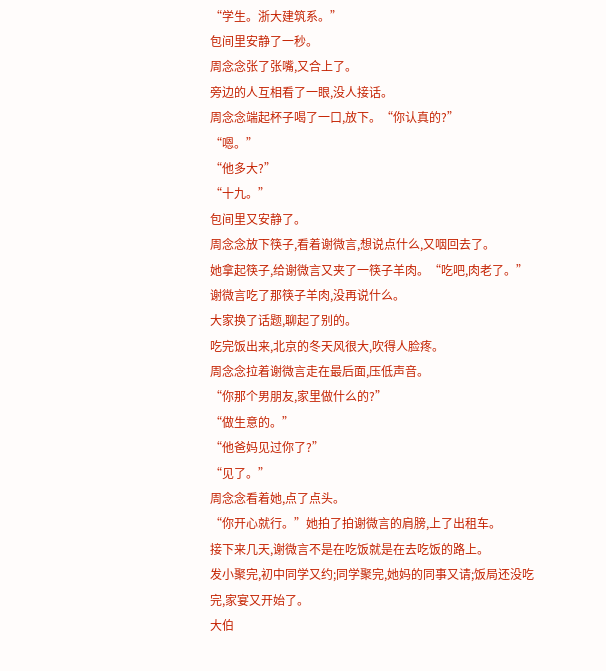“学生。浙大建筑系。”
包间里安静了一秒。
周念念张了张嘴,又合上了。
旁边的人互相看了一眼,没人接话。
周念念端起杯子喝了一口,放下。“你认真的?”
“嗯。”
“他多大?”
“十九。”
包间里又安静了。
周念念放下筷子,看着谢微言,想说点什么,又咽回去了。
她拿起筷子,给谢微言又夹了一筷子羊肉。“吃吧,肉老了。”
谢微言吃了那筷子羊肉,没再说什么。
大家换了话题,聊起了别的。
吃完饭出来,北京的冬天风很大,吹得人脸疼。
周念念拉着谢微言走在最后面,压低声音。
“你那个男朋友,家里做什么的?”
“做生意的。”
“他爸妈见过你了?”
“见了。”
周念念看着她,点了点头。
“你开心就行。”她拍了拍谢微言的肩膀,上了出租车。
接下来几天,谢微言不是在吃饭就是在去吃饭的路上。
发小聚完,初中同学又约;同学聚完,她妈的同事又请;饭局还没吃完,家宴又开始了。
大伯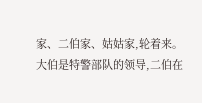家、二伯家、姑姑家,轮着来。
大伯是特警部队的领导,二伯在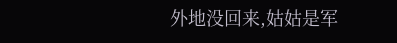外地没回来,姑姑是军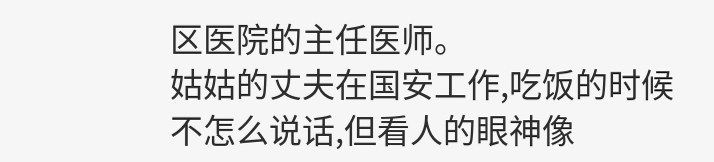区医院的主任医师。
姑姑的丈夫在国安工作,吃饭的时候不怎么说话,但看人的眼神像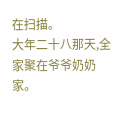在扫描。
大年二十八那天,全家聚在爷爷奶奶家。